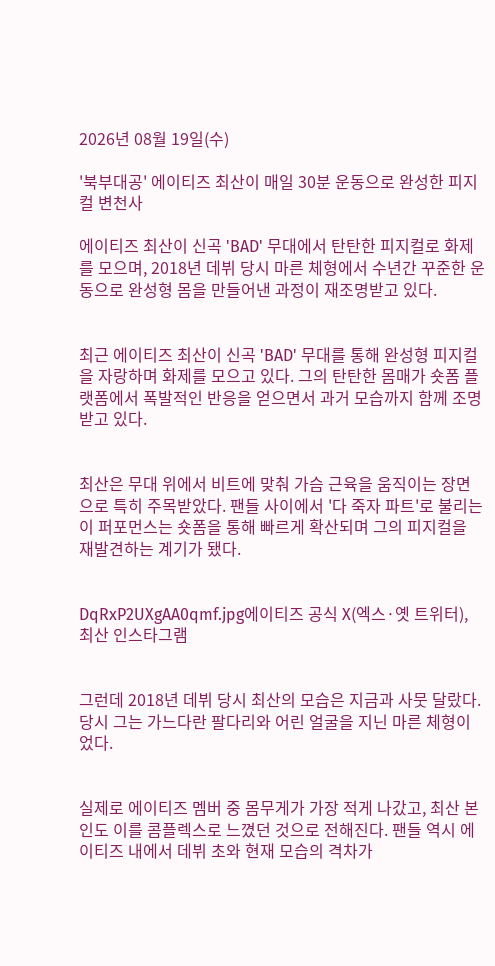2026년 08월 19일(수)

'북부대공' 에이티즈 최산이 매일 30분 운동으로 완성한 피지컬 변천사

에이티즈 최산이 신곡 'BAD' 무대에서 탄탄한 피지컬로 화제를 모으며, 2018년 데뷔 당시 마른 체형에서 수년간 꾸준한 운동으로 완성형 몸을 만들어낸 과정이 재조명받고 있다.


최근 에이티즈 최산이 신곡 'BAD' 무대를 통해 완성형 피지컬을 자랑하며 화제를 모으고 있다. 그의 탄탄한 몸매가 숏폼 플랫폼에서 폭발적인 반응을 얻으면서 과거 모습까지 함께 조명받고 있다.


최산은 무대 위에서 비트에 맞춰 가슴 근육을 움직이는 장면으로 특히 주목받았다. 팬들 사이에서 '다 죽자 파트'로 불리는 이 퍼포먼스는 숏폼을 통해 빠르게 확산되며 그의 피지컬을 재발견하는 계기가 됐다.


DqRxP2UXgAA0qmf.jpg에이티즈 공식 X(엑스·옛 트위터), 최산 인스타그램


그런데 2018년 데뷔 당시 최산의 모습은 지금과 사뭇 달랐다. 당시 그는 가느다란 팔다리와 어린 얼굴을 지닌 마른 체형이었다.


실제로 에이티즈 멤버 중 몸무게가 가장 적게 나갔고, 최산 본인도 이를 콤플렉스로 느꼈던 것으로 전해진다. 팬들 역시 에이티즈 내에서 데뷔 초와 현재 모습의 격차가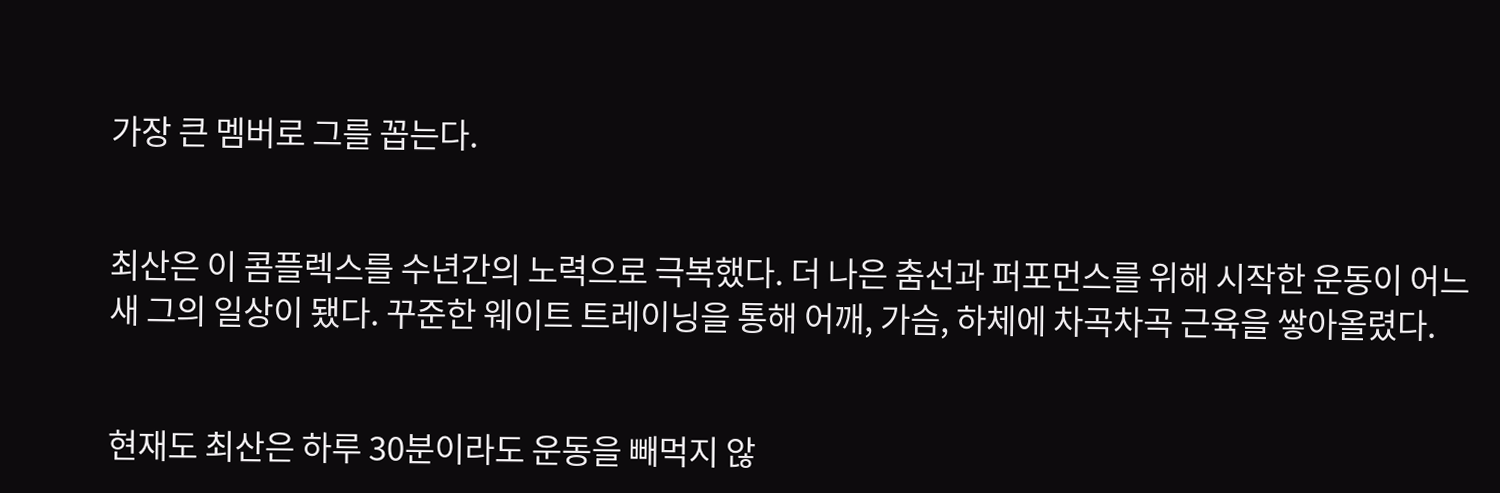가장 큰 멤버로 그를 꼽는다.


최산은 이 콤플렉스를 수년간의 노력으로 극복했다. 더 나은 춤선과 퍼포먼스를 위해 시작한 운동이 어느새 그의 일상이 됐다. 꾸준한 웨이트 트레이닝을 통해 어깨, 가슴, 하체에 차곡차곡 근육을 쌓아올렸다.


현재도 최산은 하루 30분이라도 운동을 빼먹지 않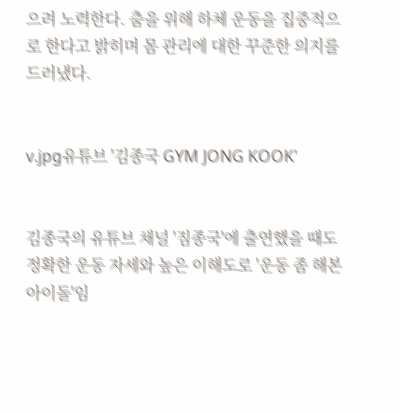으려 노력한다. 춤을 위해 하체 운동을 집중적으로 한다고 밝히며 몸 관리에 대한 꾸준한 의지를 드러냈다.


v.jpg유튜브 '김종국 GYM JONG KOOK'


김종국의 유튜브 채널 '짐종국'에 출연했을 때도 정확한 운동 자세와 높은 이해도로 '운동 좀 해본 아이돌'임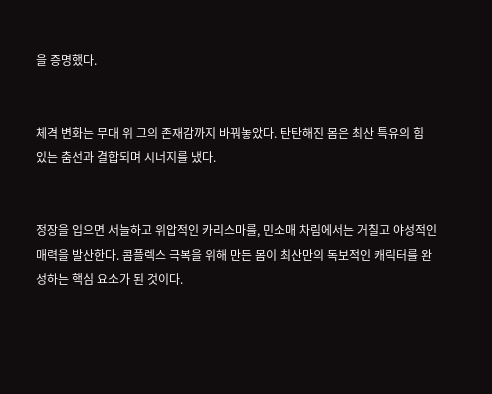을 증명했다.


체격 변화는 무대 위 그의 존재감까지 바꿔놓았다. 탄탄해진 몸은 최산 특유의 힘 있는 춤선과 결합되며 시너지를 냈다.


정장을 입으면 서늘하고 위압적인 카리스마를, 민소매 차림에서는 거칠고 야성적인 매력을 발산한다. 콤플렉스 극복을 위해 만든 몸이 최산만의 독보적인 캐릭터를 완성하는 핵심 요소가 된 것이다.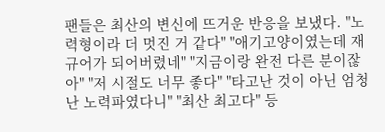팬들은 최산의 변신에 뜨거운 반응을 보냈다. "노력형이라 더 멋진 거 같다" "애기고양이였는데 재규어가 되어버렸네" "지금이랑 완전 다른 분이잖아" "저 시절도 너무 좋다" "타고난 것이 아닌 엄청난 노력파였다니" "최산 최고다" 등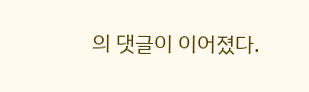의 댓글이 이어졌다.